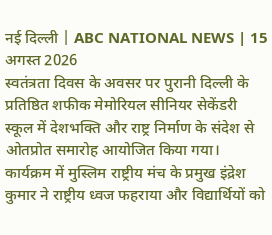नई दिल्ली | ABC NATIONAL NEWS | 15 अगस्त 2026
स्वतंत्रता दिवस के अवसर पर पुरानी दिल्ली के प्रतिष्ठित शफीक मेमोरियल सीनियर सेकेंडरी स्कूल में देशभक्ति और राष्ट्र निर्माण के संदेश से ओतप्रोत समारोह आयोजित किया गया। कार्यक्रम में मुस्लिम राष्ट्रीय मंच के प्रमुख इंद्रेश कुमार ने राष्ट्रीय ध्वज फहराया और विद्यार्थियों को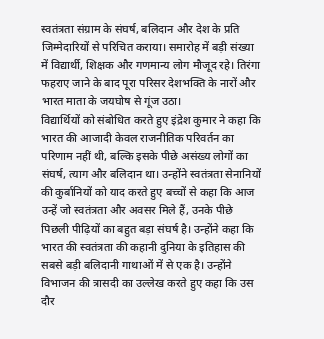स्वतंत्रता संग्राम के संघर्ष, बलिदान और देश के प्रति जिम्मेदारियों से परिचित कराया। समारोह में बड़ी संख्या में विद्यार्थी, शिक्षक और गणमान्य लोग मौजूद रहे। तिरंगा फहराए जाने के बाद पूरा परिसर देशभक्ति के नारों और भारत माता के जयघोष से गूंज उठा।
विद्यार्थियों को संबोधित करते हुए इंद्रेश कुमार ने कहा कि भारत की आजादी केवल राजनीतिक परिवर्तन का परिणाम नहीं थी, बल्कि इसके पीछे असंख्य लोगों का संघर्ष, त्याग और बलिदान था। उन्होंने स्वतंत्रता सेनानियों की कुर्बानियों को याद करते हुए बच्चों से कहा कि आज उन्हें जो स्वतंत्रता और अवसर मिले हैं, उनके पीछे पिछली पीढ़ियों का बहुत बड़ा संघर्ष है। उन्होंने कहा कि भारत की स्वतंत्रता की कहानी दुनिया के इतिहास की सबसे बड़ी बलिदानी गाथाओं में से एक है। उन्होंने विभाजन की त्रासदी का उल्लेख करते हुए कहा कि उस दौर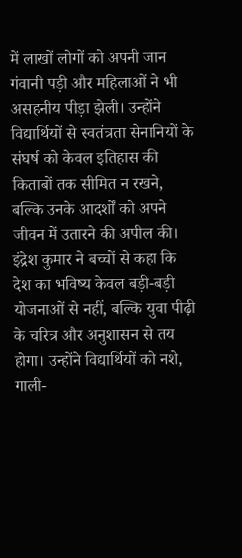में लाखों लोगों को अपनी जान गंवानी पड़ी और महिलाओं ने भी असहनीय पीड़ा झेली। उन्होंने विद्यार्थियों से स्वतंत्रता सेनानियों के संघर्ष को केवल इतिहास की किताबों तक सीमित न रखने, बल्कि उनके आदर्शों को अपने जीवन में उतारने की अपील की।
इंद्रेश कुमार ने बच्चों से कहा कि देश का भविष्य केवल बड़ी-बड़ी योजनाओं से नहीं, बल्कि युवा पीढ़ी के चरित्र और अनुशासन से तय होगा। उन्होंने विद्यार्थियों को नशे, गाली-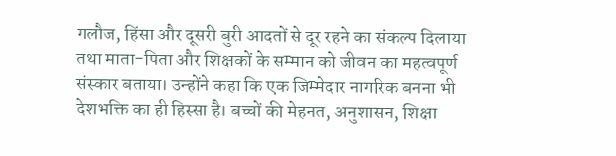गलौज, हिंसा और दूसरी बुरी आदतों से दूर रहने का संकल्प दिलाया तथा माता-पिता और शिक्षकों के सम्मान को जीवन का महत्वपूर्ण संस्कार बताया। उन्होंने कहा कि एक जिम्मेदार नागरिक बनना भी देशभक्ति का ही हिस्सा है। बच्चों की मेहनत, अनुशासन, शिक्षा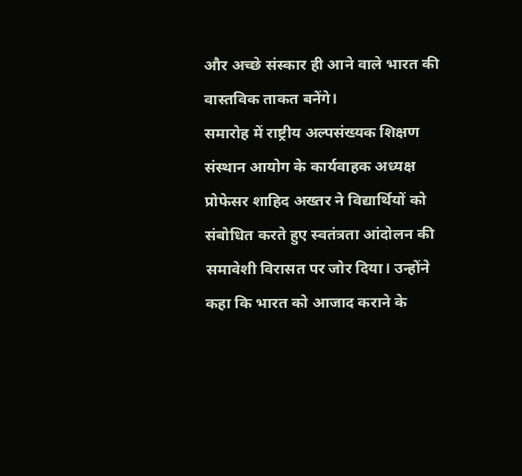और अच्छे संस्कार ही आने वाले भारत की वास्तविक ताकत बनेंगे।
समारोह में राष्ट्रीय अल्पसंख्यक शिक्षण संस्थान आयोग के कार्यवाहक अध्यक्ष प्रोफेसर शाहिद अख्तर ने विद्यार्थियों को संबोधित करते हुए स्वतंत्रता आंदोलन की समावेशी विरासत पर जोर दिया। उन्होंने कहा कि भारत को आजाद कराने के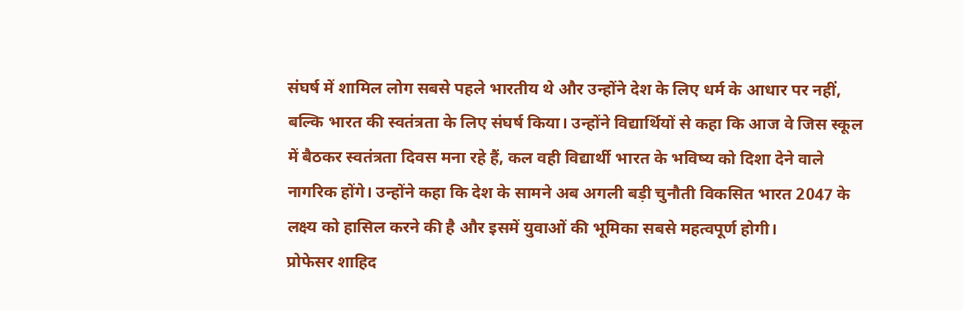संघर्ष में शामिल लोग सबसे पहले भारतीय थे और उन्होंने देश के लिए धर्म के आधार पर नहीं, बल्कि भारत की स्वतंत्रता के लिए संघर्ष किया। उन्होंने विद्यार्थियों से कहा कि आज वे जिस स्कूल में बैठकर स्वतंत्रता दिवस मना रहे हैं, कल वही विद्यार्थी भारत के भविष्य को दिशा देने वाले नागरिक होंगे। उन्होंने कहा कि देश के सामने अब अगली बड़ी चुनौती विकसित भारत 2047 के लक्ष्य को हासिल करने की है और इसमें युवाओं की भूमिका सबसे महत्वपूर्ण होगी।
प्रोफेसर शाहिद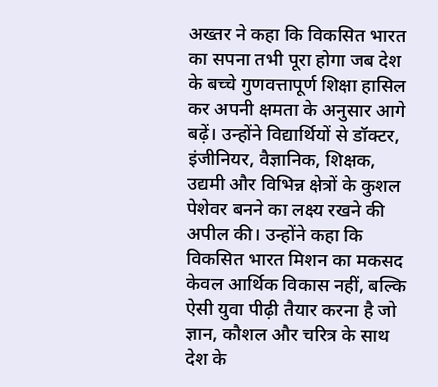अख्तर ने कहा कि विकसित भारत का सपना तभी पूरा होगा जब देश के बच्चे गुणवत्तापूर्ण शिक्षा हासिल कर अपनी क्षमता के अनुसार आगे बढ़ें। उन्होंने विद्यार्थियों से डॉक्टर, इंजीनियर, वैज्ञानिक, शिक्षक, उद्यमी और विभिन्न क्षेत्रों के कुशल पेशेवर बनने का लक्ष्य रखने की अपील की। उन्होंने कहा कि विकसित भारत मिशन का मकसद केवल आर्थिक विकास नहीं, बल्कि ऐसी युवा पीढ़ी तैयार करना है जो ज्ञान, कौशल और चरित्र के साथ देश के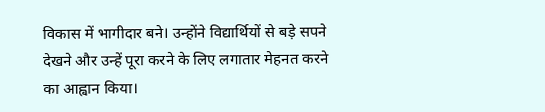विकास में भागीदार बने। उन्होंने विद्यार्थियों से बड़े सपने देखने और उन्हें पूरा करने के लिए लगातार मेहनत करने का आह्वान किया।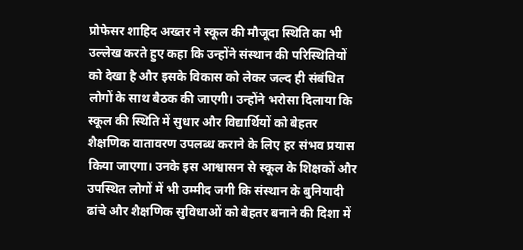प्रोफेसर शाहिद अख्तर ने स्कूल की मौजूदा स्थिति का भी उल्लेख करते हुए कहा कि उन्होंने संस्थान की परिस्थितियों को देखा है और इसके विकास को लेकर जल्द ही संबंधित लोगों के साथ बैठक की जाएगी। उन्होंने भरोसा दिलाया कि स्कूल की स्थिति में सुधार और विद्यार्थियों को बेहतर शैक्षणिक वातावरण उपलब्ध कराने के लिए हर संभव प्रयास किया जाएगा। उनके इस आश्वासन से स्कूल के शिक्षकों और उपस्थित लोगों में भी उम्मीद जगी कि संस्थान के बुनियादी ढांचे और शैक्षणिक सुविधाओं को बेहतर बनाने की दिशा में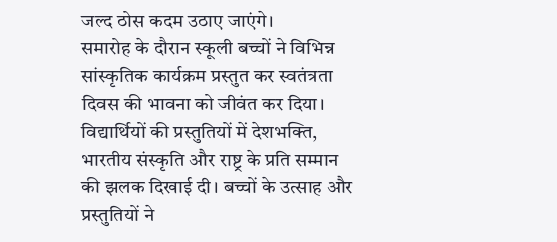जल्द ठोस कदम उठाए जाएंगे।
समारोह के दौरान स्कूली बच्चों ने विभिन्न सांस्कृतिक कार्यक्रम प्रस्तुत कर स्वतंत्रता दिवस की भावना को जीवंत कर दिया। विद्यार्थियों की प्रस्तुतियों में देशभक्ति, भारतीय संस्कृति और राष्ट्र के प्रति सम्मान की झलक दिखाई दी। बच्चों के उत्साह और प्रस्तुतियों ने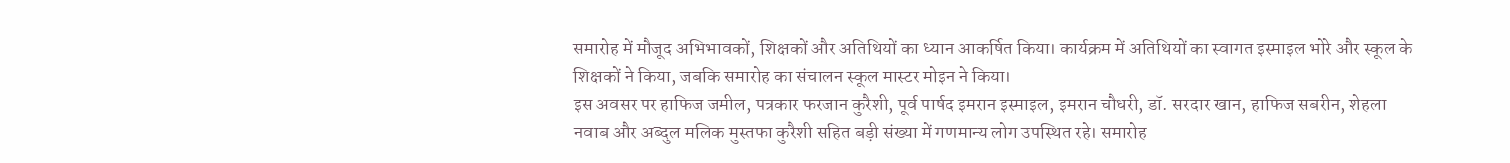समारोह में मौजूद अभिभावकों, शिक्षकों और अतिथियों का ध्यान आकर्षित किया। कार्यक्रम में अतिथियों का स्वागत इस्माइल भोरे और स्कूल के शिक्षकों ने किया, जबकि समारोह का संचालन स्कूल मास्टर मोइन ने किया।
इस अवसर पर हाफिज जमील, पत्रकार फरजान कुरैशी, पूर्व पार्षद इमरान इस्माइल, इमरान चौधरी, डॉ. सरदार खान, हाफिज सबरीन, शेहला नवाब और अब्दुल मलिक मुस्तफा कुरैशी सहित बड़ी संख्या में गणमान्य लोग उपस्थित रहे। समारोह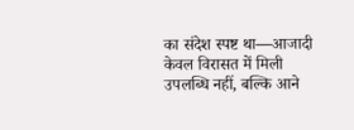का संदेश स्पष्ट था—आजादी केवल विरासत में मिली उपलब्धि नहीं, बल्कि आने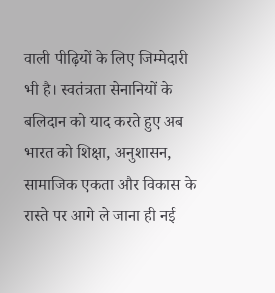वाली पीढ़ियों के लिए जिम्मेदारी भी है। स्वतंत्रता सेनानियों के बलिदान को याद करते हुए अब भारत को शिक्षा, अनुशासन, सामाजिक एकता और विकास के रास्ते पर आगे ले जाना ही नई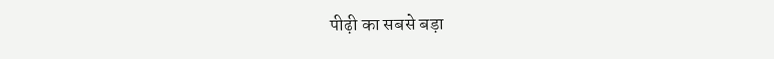पीढ़ी का सबसे बड़ा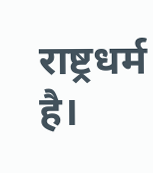राष्ट्रधर्म है।